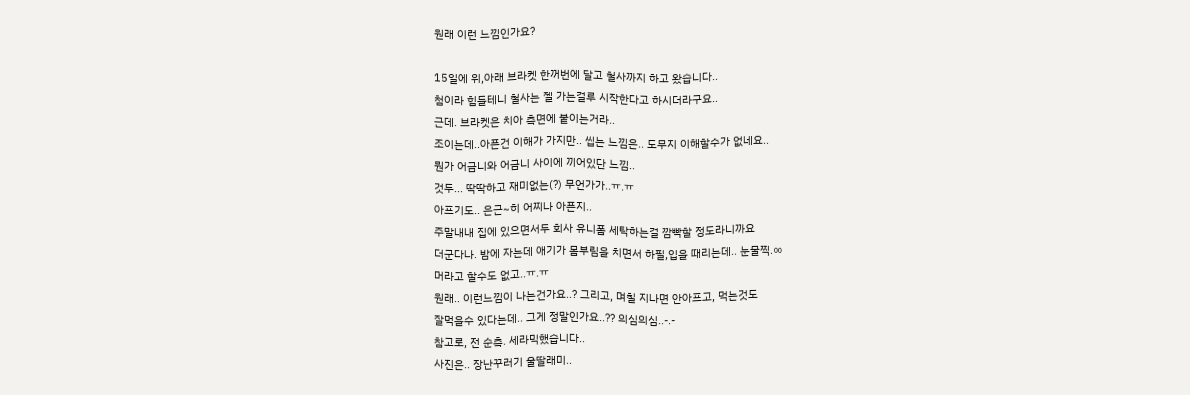원래 이런 느낌인가요?

15일에 위,아래 브라켓 한꺼번에 달고 철사까지 하고 왔습니다..
첨이라 힘들테니 철사는 젤 가는걸루 시작한다고 하시더라구요..
근데. 브라켓은 치아 측면에 붙이는거라..
조이는데..아픈건 이해가 가지만.. 씹는 느낌은.. 도무지 이해할수가 없네요..
뭔가 어금니와 어금니 사이에 끼어있단 느낌..
것두... 딱딱하고 재미없는(?) 무언가가..ㅠ.ㅠ
아프기도.. 은근~히 어찌나 아픈지..
주말내내 집에 있으면서두 회사 유니폼 세탁하는걸 깜빡할 정도라니까요
더군다나. 밤에 자는데 애기가 몸부림을 치면서 하필,입을 때리는데.. 눈물찍.ㆀ
머라고 할수도 없고..ㅠ.ㅠ
원래.. 이런느낌이 나는건가요..? 그리고, 며칠 지나면 안아프고, 먹는것도
잘먹을수 있다는데.. 그게 정말인가요..?? 의심의심..-.-
참고로, 전 순측. 세라믹했습니다..
사진은.. 장난꾸러기 울딸래미..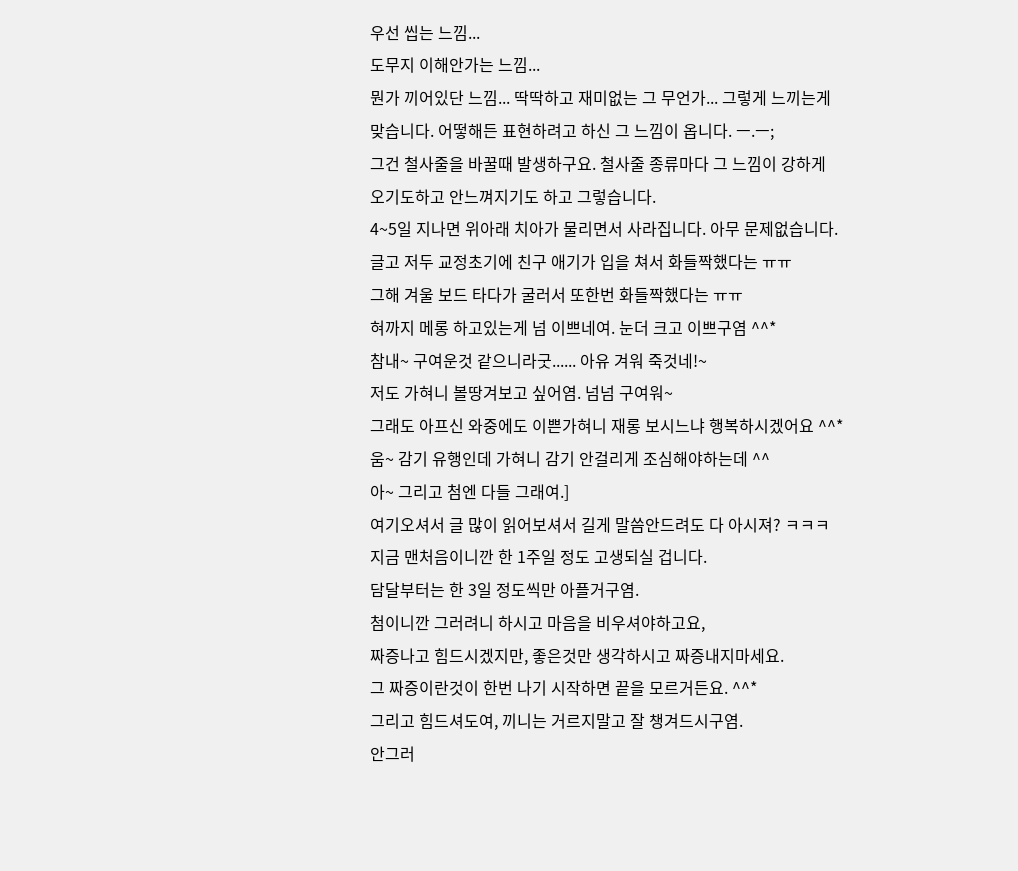우선 씹는 느낌...
도무지 이해안가는 느낌...
뭔가 끼어있단 느낌... 딱딱하고 재미없는 그 무언가... 그렇게 느끼는게
맞습니다. 어떻해든 표현하려고 하신 그 느낌이 옵니다. ㅡ.ㅡ;
그건 철사줄을 바꿀때 발생하구요. 철사줄 종류마다 그 느낌이 강하게
오기도하고 안느껴지기도 하고 그렇습니다.
4~5일 지나면 위아래 치아가 물리면서 사라집니다. 아무 문제없습니다.
글고 저두 교정초기에 친구 애기가 입을 쳐서 화들짝했다는 ㅠㅠ
그해 겨울 보드 타다가 굴러서 또한번 화들짝했다는 ㅠㅠ
혀까지 메롱 하고있는게 넘 이쁘네여. 눈더 크고 이쁘구염 ^^*
참내~ 구여운것 같으니라굿...... 아유 겨워 죽것네!~
저도 가혀니 볼땅겨보고 싶어염. 넘넘 구여워~
그래도 아프신 와중에도 이쁜가혀니 재롱 보시느냐 행복하시겠어요 ^^*
움~ 감기 유행인데 가혀니 감기 안걸리게 조심해야하는데 ^^
아~ 그리고 첨엔 다들 그래여.]
여기오셔서 글 많이 읽어보셔서 길게 말씀안드려도 다 아시져? ㅋㅋㅋ
지금 맨처음이니깐 한 1주일 정도 고생되실 겁니다.
담달부터는 한 3일 정도씩만 아플거구염.
첨이니깐 그러려니 하시고 마음을 비우셔야하고요,
짜증나고 힘드시겠지만, 좋은것만 생각하시고 짜증내지마세요.
그 짜증이란것이 한번 나기 시작하면 끝을 모르거든요. ^^*
그리고 힘드셔도여, 끼니는 거르지말고 잘 챙겨드시구염.
안그러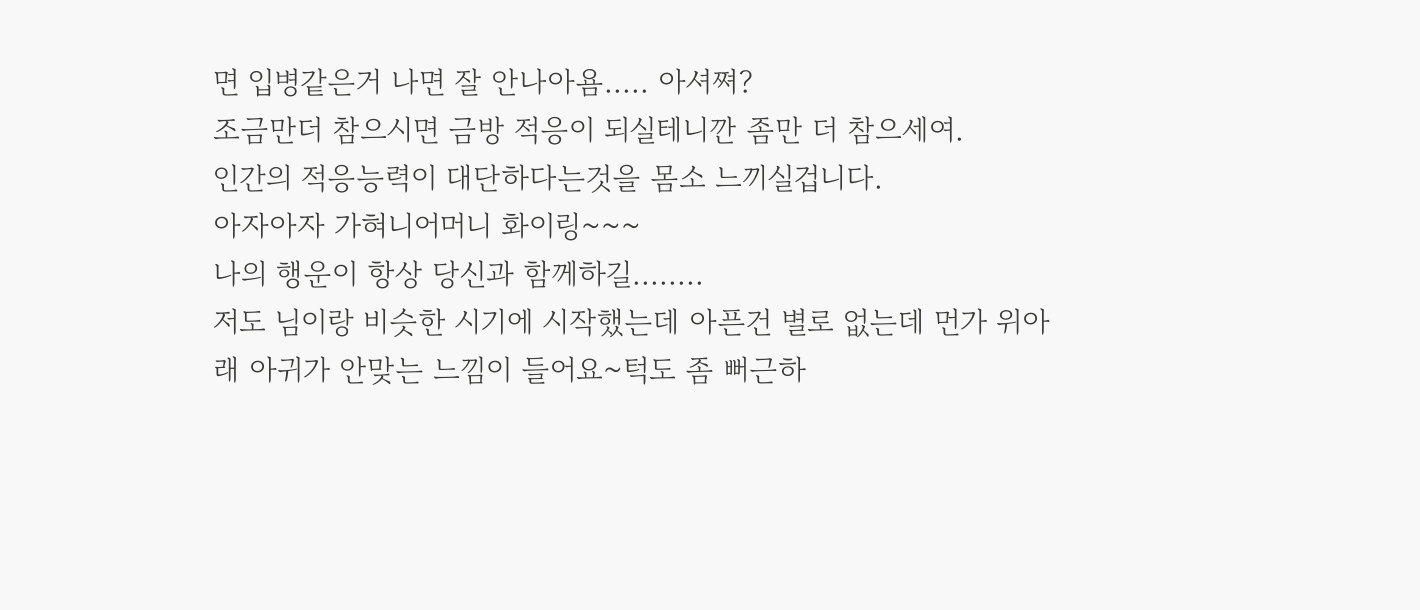면 입병같은거 나면 잘 안나아욤..... 아셔쪄?
조금만더 참으시면 금방 적응이 되실테니깐 좀만 더 참으세여.
인간의 적응능력이 대단하다는것을 몸소 느끼실겁니다.
아자아자 가혀니어머니 화이링~~~
나의 행운이 항상 당신과 함께하길........
저도 님이랑 비슷한 시기에 시작했는데 아픈건 별로 없는데 먼가 위아래 아귀가 안맞는 느낌이 들어요~턱도 좀 뻐근하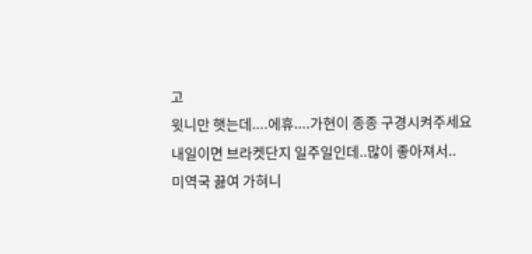고
윗니만 햇는데....에휴....가현이 종종 구경시켜주세요
내일이면 브라켓단지 일주일인데..많이 좋아져서..
미역국 끓여 가혀니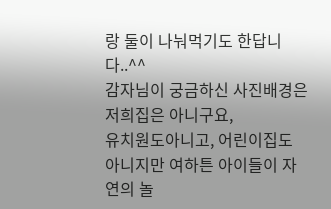랑 둘이 나눠먹기도 한답니다..^^
감자님이 궁금하신 사진배경은 저희집은 아니구요,
유치원도아니고, 어린이집도 아니지만 여하튼 아이들이 자연의 놀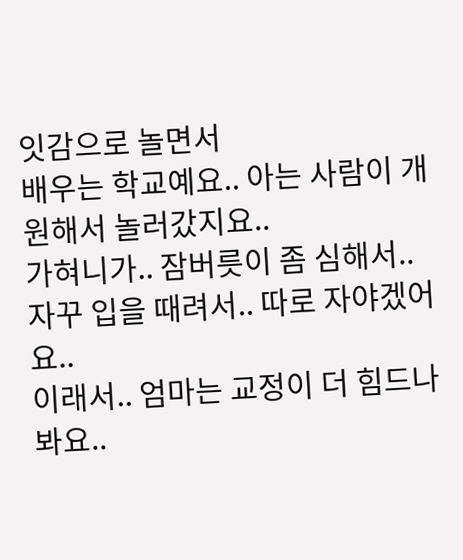잇감으로 놀면서
배우는 학교예요.. 아는 사람이 개원해서 놀러갔지요..
가혀니가.. 잠버릇이 좀 심해서.. 자꾸 입을 때려서.. 따로 자야겠어요..
이래서.. 엄마는 교정이 더 힘드나봐요..